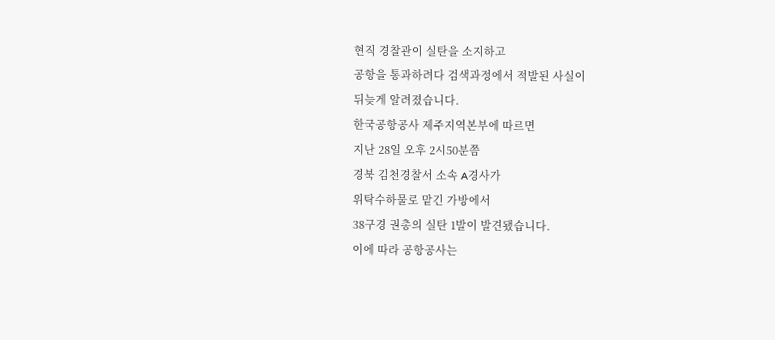현직 경찰관이 실탄을 소지하고
공항을 통과하려다 검색과정에서 적발된 사실이
뒤늦게 알려졌습니다.
한국공항공사 제주지역본부에 따르면
지난 28일 오후 2시50분쯤
경북 김천경찰서 소속 A경사가
위탁수하물로 맡긴 가방에서
38구경 권총의 실탄 1발이 발견됐습니다.
이에 따라 공항공사는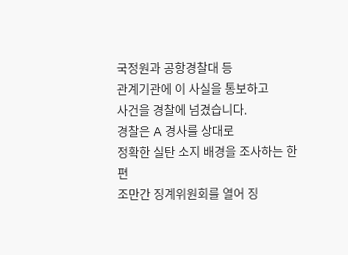국정원과 공항경찰대 등
관계기관에 이 사실을 통보하고
사건을 경찰에 넘겼습니다.
경찰은 A 경사를 상대로
정확한 실탄 소지 배경을 조사하는 한편
조만간 징계위원회를 열어 징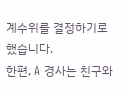계수위를 결정하기로 했습니다.
한편, A 경사는 친구와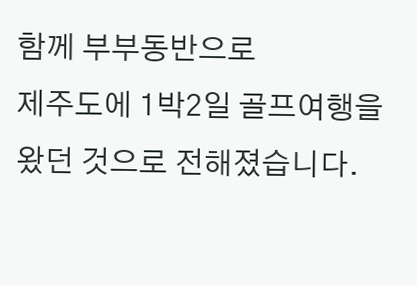함께 부부동반으로
제주도에 1박2일 골프여행을 왔던 것으로 전해졌습니다.